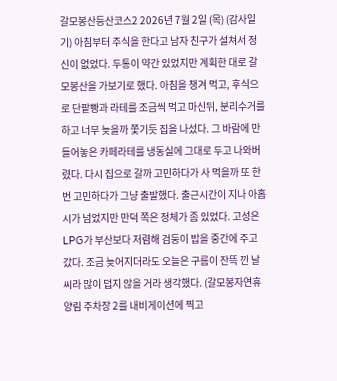갈모봉산등산코스2 2026년 7월 2일 (목) (감사일기) 아침부터 주식을 한다고 남자 친구가 설쳐서 정신이 없었다. 두통이 약간 있었지만 계획한 대로 갈모봉산을 가보기로 했다. 아침을 챙겨 먹고, 후식으로 단팥빵과 라테를 조금씩 먹고 마신뒤, 분리수거를 하고 너무 늦을까 쫓기듯 집을 나섰다. 그 바람에 만들어놓은 카페라테를 냉동실에 그대로 두고 나와버렸다. 다시 집으로 갈까 고민하다가 사 먹을까 또 한 번 고민하다가 그냥 출발했다. 출근시간이 지나 아홉 시가 넘었지만 만덕 쪽은 정체가 좀 있었다. 고성은 LPG가 부산보다 저렴해 검둥이 밥을 중간에 주고 갔다. 조금 늦어지더라도 오늘은 구름이 잔뜩 낀 날씨라 많이 덥지 않을 거라 생각했다. (갈모봉자연휴양림 주차장 2를 내비게이션에 찍고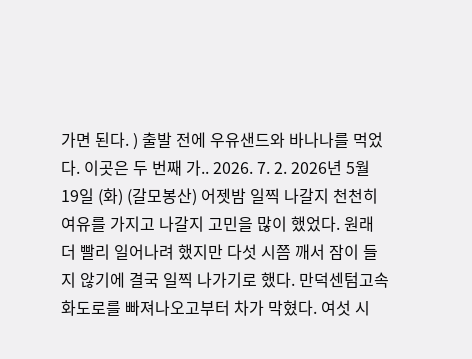가면 된다. ) 출발 전에 우유샌드와 바나나를 먹었다. 이곳은 두 번째 가.. 2026. 7. 2. 2026년 5월 19일 (화) (갈모봉산) 어젯밤 일찍 나갈지 천천히 여유를 가지고 나갈지 고민을 많이 했었다. 원래 더 빨리 일어나려 했지만 다섯 시쯤 깨서 잠이 들지 않기에 결국 일찍 나가기로 했다. 만덕센텀고속화도로를 빠져나오고부터 차가 막혔다. 여섯 시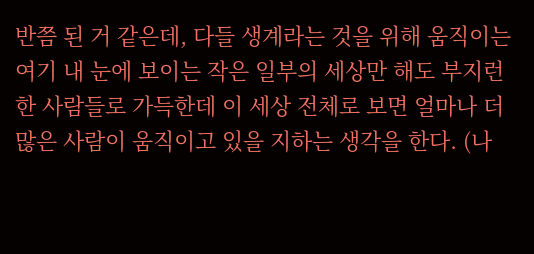반쯤 된 거 같은데, 다들 생계라는 것을 위해 움직이는 여기 내 눈에 보이는 작은 일부의 세상만 해도 부지런한 사람들로 가득한데 이 세상 전체로 보면 얼마나 더 많은 사람이 움직이고 있을 지하는 생각을 한다. (나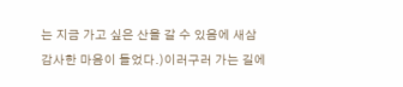는 지금 가고 싶은 산을 갈 수 있음에 새삼 감사한 마음이 들었다.)이러구러 가는 길에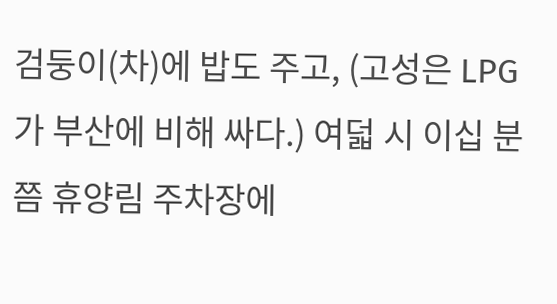검둥이(차)에 밥도 주고, (고성은 LPG가 부산에 비해 싸다.) 여덟 시 이십 분쯤 휴양림 주차장에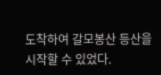도착하여 갈모봉산 등산을 시작할 수 있었다.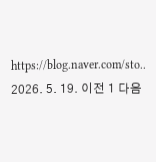https://blog.naver.com/sto.. 2026. 5. 19. 이전 1 다음